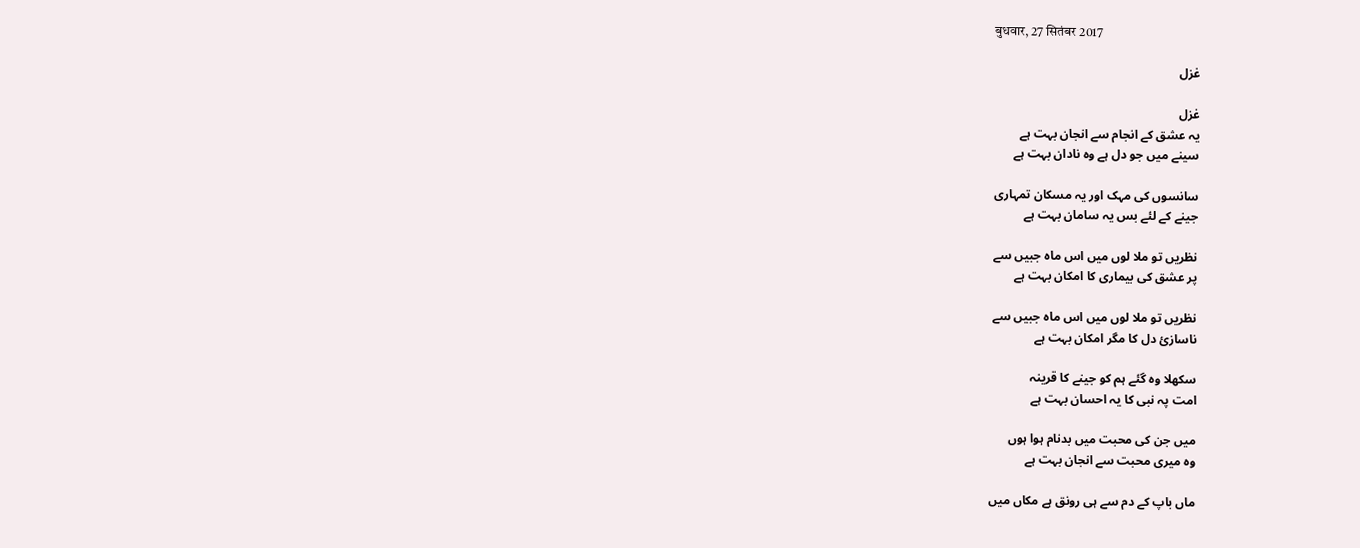बुधवार, 27 सितंबर 2017

غزل

غزل
یہ عشق کے انجام سے انجان بہت ہے
سینے میں جو دل ہے وہ نادان بہت ہے

سانسوں کی مہک اور یہ مسکان تمہاری
جینے کے لئے بس یہ سامان بہت ہے

نظریں تو ملا لوں میں اس ماہ جبیں سے
پر عشق کی بیماری کا امکان بہت ہے

نظریں تو ملا لوں میں اس ماہ جبیں سے
ناسازئ دل کا مگر امکان بہت ہے

سکھلا وہ گئے ہم کو جینے کا قرینہ
امت پہ نبی کا یہ احسان بہت ہے

میں جن کی محبت میں بدنام ہوا ہوں
وہ میری محبت سے انجان بہت ہے

ماں باپ کے دم سے ہی رونق ہے مکاں میں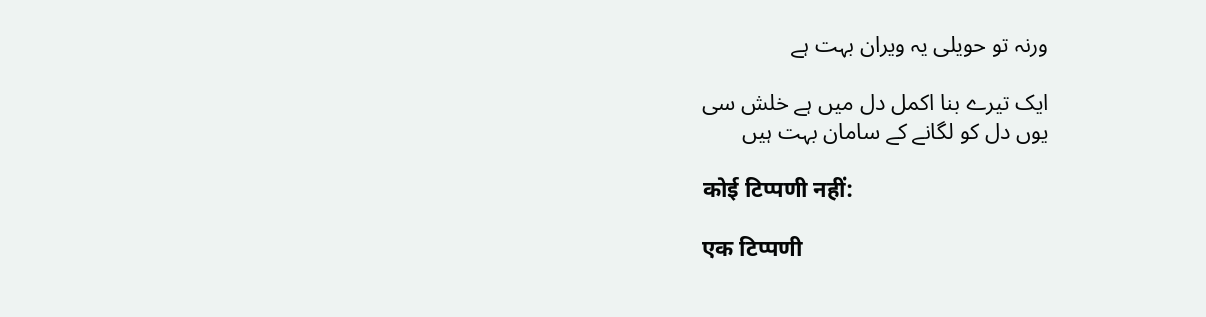ورنہ تو حویلی یہ ویران بہت ہے

ایک تیرے بنا اکمل دل میں ہے خلش سی
یوں دل کو لگانے کے سامان بہت ہیں

कोई टिप्पणी नहीं:

एक टिप्पणी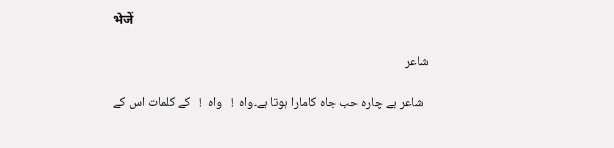भेजें

شاعر

  شاعر بے چارہ حب جاہ کامارا ہوتا ہے۔واہ  !   واہ  !   کے کلمات اس کے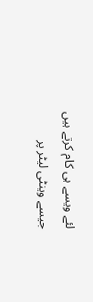لئے ویسے ہی کام کرتے ہیں جیسے وینٹی لیٹر پر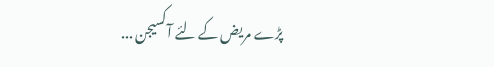پڑے مریض کے لئے آکسیجن ...